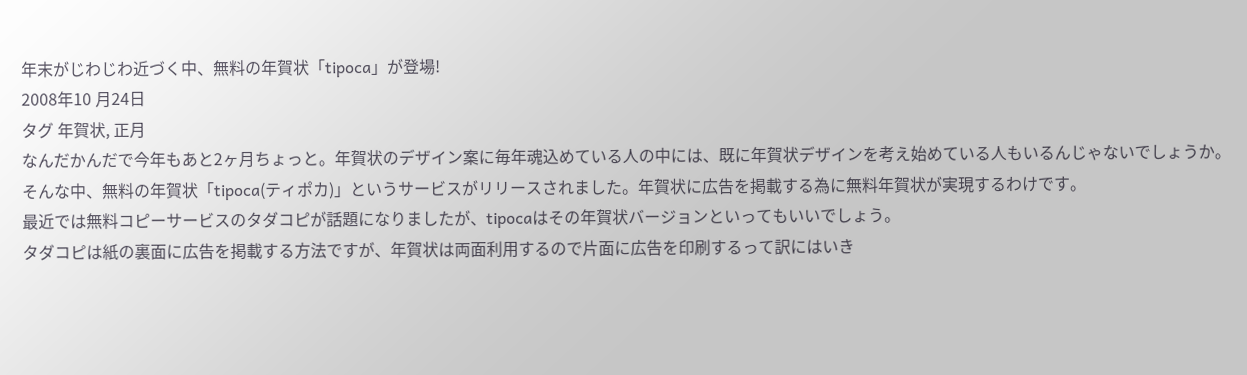年末がじわじわ近づく中、無料の年賀状「tipoca」が登場!
2008年10 月24日
タグ 年賀状, 正月
なんだかんだで今年もあと2ヶ月ちょっと。年賀状のデザイン案に毎年魂込めている人の中には、既に年賀状デザインを考え始めている人もいるんじゃないでしょうか。
そんな中、無料の年賀状「tipoca(ティポカ)」というサービスがリリースされました。年賀状に広告を掲載する為に無料年賀状が実現するわけです。
最近では無料コピーサービスのタダコピが話題になりましたが、tipocaはその年賀状バージョンといってもいいでしょう。
タダコピは紙の裏面に広告を掲載する方法ですが、年賀状は両面利用するので片面に広告を印刷するって訳にはいき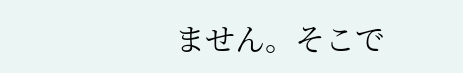ません。そこで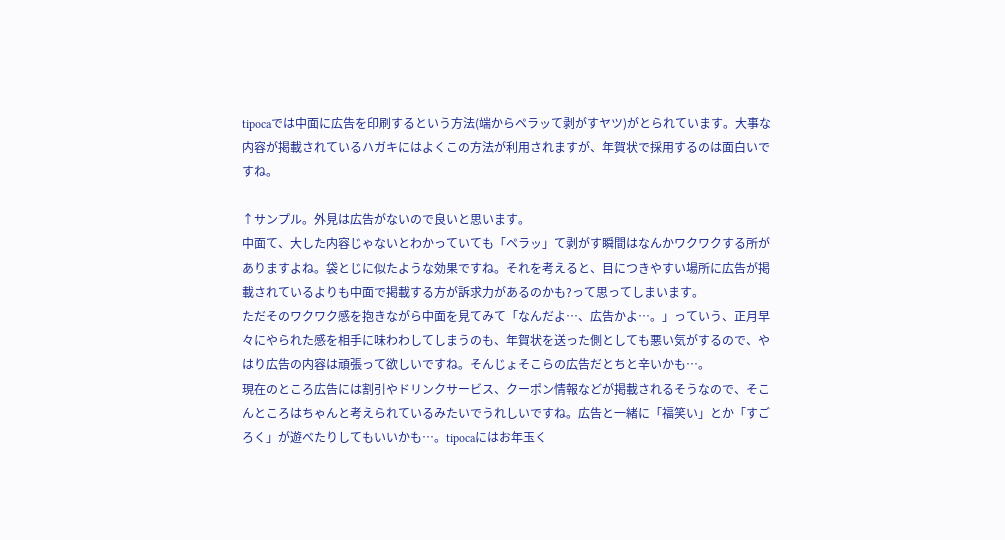tipocaでは中面に広告を印刷するという方法(端からペラッて剥がすヤツ)がとられています。大事な内容が掲載されているハガキにはよくこの方法が利用されますが、年賀状で採用するのは面白いですね。

↑サンプル。外見は広告がないので良いと思います。
中面て、大した内容じゃないとわかっていても「ペラッ」て剥がす瞬間はなんかワクワクする所がありますよね。袋とじに似たような効果ですね。それを考えると、目につきやすい場所に広告が掲載されているよりも中面で掲載する方が訴求力があるのかも?って思ってしまいます。
ただそのワクワク感を抱きながら中面を見てみて「なんだよ…、広告かよ…。」っていう、正月早々にやられた感を相手に味わわしてしまうのも、年賀状を送った側としても悪い気がするので、やはり広告の内容は頑張って欲しいですね。そんじょそこらの広告だとちと辛いかも…。
現在のところ広告には割引やドリンクサービス、クーポン情報などが掲載されるそうなので、そこんところはちゃんと考えられているみたいでうれしいですね。広告と一緒に「福笑い」とか「すごろく」が遊べたりしてもいいかも…。tipocaにはお年玉く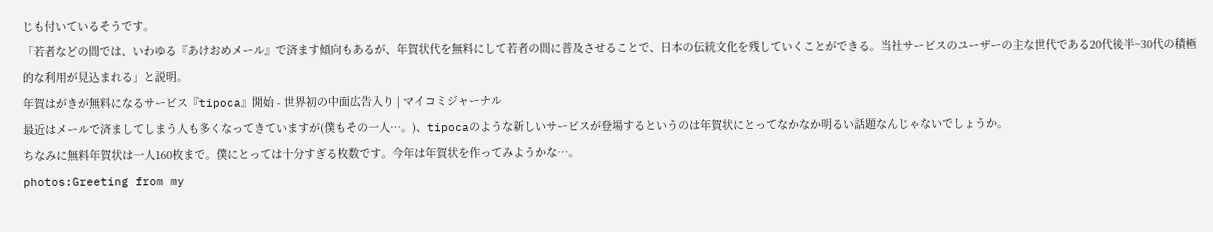じも付いているそうです。
「若者などの間では、いわゆる『あけおめメール』で済ます傾向もあるが、年賀状代を無料にして若者の間に普及させることで、日本の伝統文化を残していくことができる。当社サービスのユーザーの主な世代である20代後半~30代の積極的な利用が見込まれる」と説明。
年賀はがきが無料になるサービス『tipoca』開始 - 世界初の中面広告入り | マイコミジャーナル
最近はメールで済ましてしまう人も多くなってきていますが(僕もその一人…。)、tipocaのような新しいサービスが登場するというのは年賀状にとってなかなか明るい話題なんじゃないでしょうか。
ちなみに無料年賀状は一人160枚まで。僕にとっては十分すぎる枚数です。今年は年賀状を作ってみようかな…。
photos:Greeting from my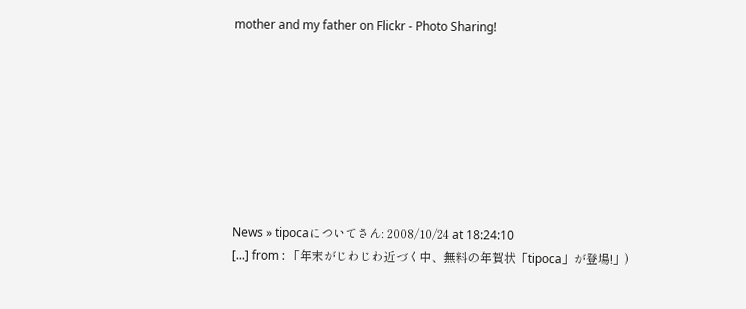mother and my father on Flickr - Photo Sharing!








News » tipocaについてさん: 2008/10/24 at 18:24:10
[...] from : 「年末がじわじわ近づく中、無料の年賀状「tipoca」が登場!」)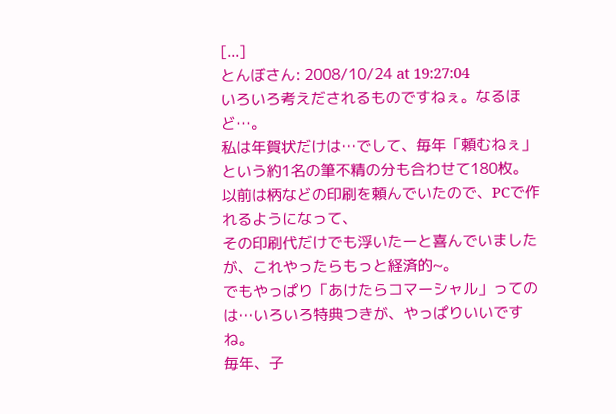[...]
とんぼさん: 2008/10/24 at 19:27:04
いろいろ考えだされるものですねぇ。なるほど…。
私は年賀状だけは…でして、毎年「頼むねぇ」という約1名の筆不精の分も合わせて180枚。
以前は柄などの印刷を頼んでいたので、PCで作れるようになって、
その印刷代だけでも浮いたーと喜んでいましたが、これやったらもっと経済的~。
でもやっぱり「あけたらコマーシャル」ってのは…いろいろ特典つきが、やっぱりいいですね。
毎年、子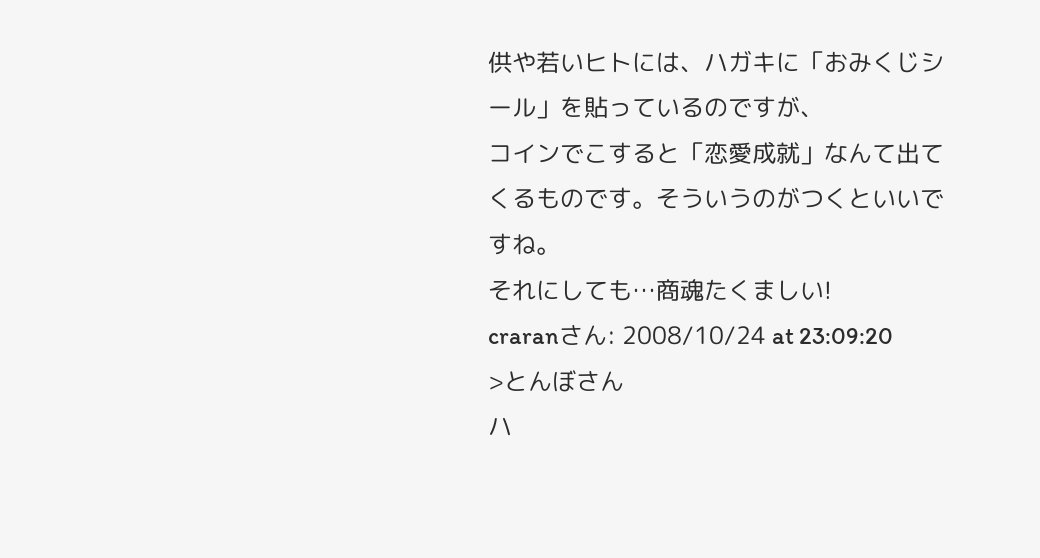供や若いヒトには、ハガキに「おみくじシール」を貼っているのですが、
コインでこすると「恋愛成就」なんて出てくるものです。そういうのがつくといいですね。
それにしても…商魂たくましい!
craranさん: 2008/10/24 at 23:09:20
>とんぼさん
ハ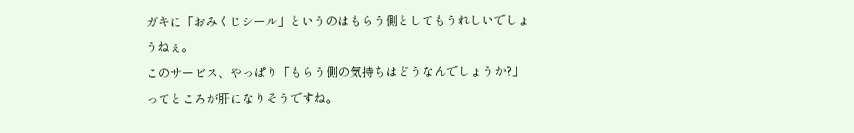ガキに「おみくじシール」というのはもらう側としてもうれしいでしょうねぇ。
このサービス、やっぱり「もらう側の気持ちはどうなんでしょうか?」ってところが肝になりそうですね。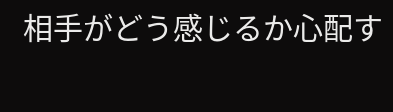相手がどう感じるか心配す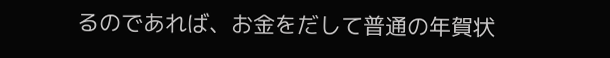るのであれば、お金をだして普通の年賀状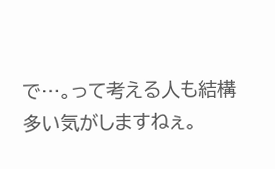で…。って考える人も結構多い気がしますねぇ。